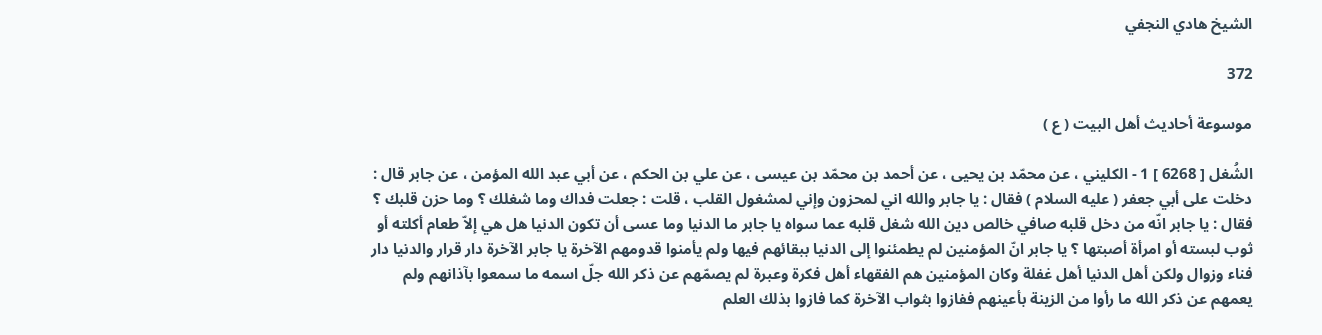الشيخ هادي النجفي

372

موسوعة أحاديث أهل البيت ( ع )

الشُغل [ 6268 ] 1 - الكليني ، عن محمّد بن يحيى ، عن أحمد بن محمّد بن عيسى ، عن علي بن الحكم ، عن أبي عبد الله المؤمن ، عن جابر قال : دخلت على أبي جعفر ( عليه السلام ) فقال : يا جابر والله اني لمحزون وإني لمشغول القلب ، قلت : جعلت فداك وما شغلك ؟ وما حزن قلبك ؟ فقال : يا جابر انّه من دخل قلبه صافي خالص دين الله شغل قلبه عما سواه يا جابر ما الدنيا وما عسى أن تكون الدنيا هل هي إلاّ طعام أكلته أو ثوب لبسته أو امرأة أصبتها ؟ يا جابر انّ المؤمنين لم يطمئنوا إلى الدنيا ببقائهم فيها ولم يأمنوا قدومهم الآخرة يا جابر الآخرة دار قرار والدنيا دار فناء وزوال ولكن أهل الدنيا أهل غفلة وكان المؤمنين هم الفقهاء أهل فكرة وعبرة لم يصمّهم عن ذكر الله جلّ اسمه ما سمعوا بآذانهم ولم يعمهم عن ذكر الله ما رأوا من الزينة بأعينهم ففازوا بثواب الآخرة كما فازوا بذلك العلم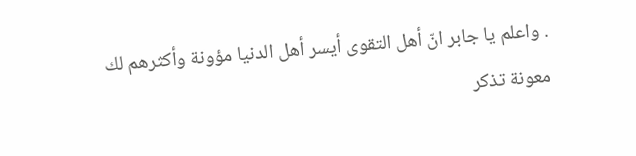. واعلم يا جابر انّ أهل التقوى أيسر أهل الدنيا مؤونة وأكثرهم لك معونة تذكر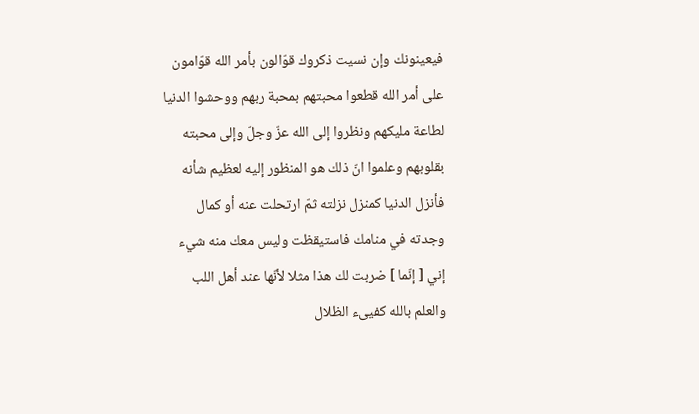فيعينونك وإن نسيت ذكروك قوّالون بأمر الله قوّامون على أمر الله قطعوا محبتهم بمحبة ربهم ووحشوا الدنيا لطاعة مليكهم ونظروا إلى الله عزّ وجلّ وإلى محبته بقلوبهم وعلموا انّ ذلك هو المنظور إليه لعظيم شأنه فأنزل الدنيا كمنزل نزلته ثمّ ارتحلت عنه أو كمال وجدته في منامك فاستيقظت وليس معك منه شيء إني [ إنّما ] ضربت لك هذا مثلا لأنّها عند أهل اللب والعلم بالله كفيىء الظلال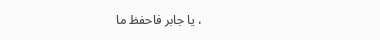، يا جابر فاحفظ ما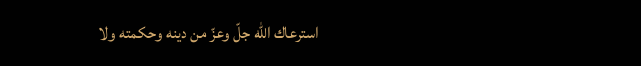استرعاك الله جلّ وعزّ من دينه وحكمته ولا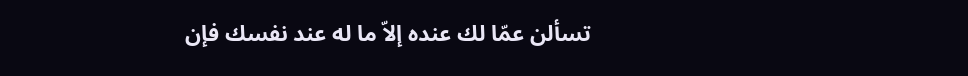تسألن عمّا لك عنده إلاّ ما له عند نفسك فإن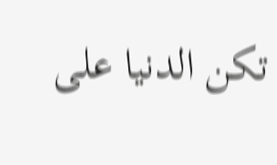تكن الدنيا على